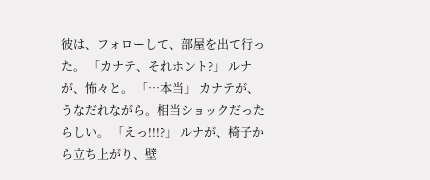彼は、フォローして、部屋を出て行った。 「カナテ、それホント?」 ルナが、怖々と。 「…本当」 カナテが、うなだれながら。相当ショックだったらしい。 「えっ!!!?」 ルナが、椅子から立ち上がり、壁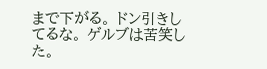まで下がる。 ドン引きしてるな。 ゲルブは苦笑した。